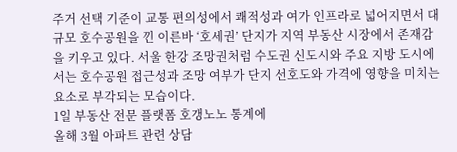주거 선택 기준이 교통 편의성에서 쾌적성과 여가 인프라로 넓어지면서 대규모 호수공원을 낀 이른바 ‘호세권’ 단지가 지역 부동산 시장에서 존재감을 키우고 있다. 서울 한강 조망권처럼 수도권 신도시와 주요 지방 도시에서는 호수공원 접근성과 조망 여부가 단지 선호도와 가격에 영향을 미치는 요소로 부각되는 모습이다.
1일 부동산 전문 플랫폼 호갱노노 통계에
올해 3월 아파트 관련 상담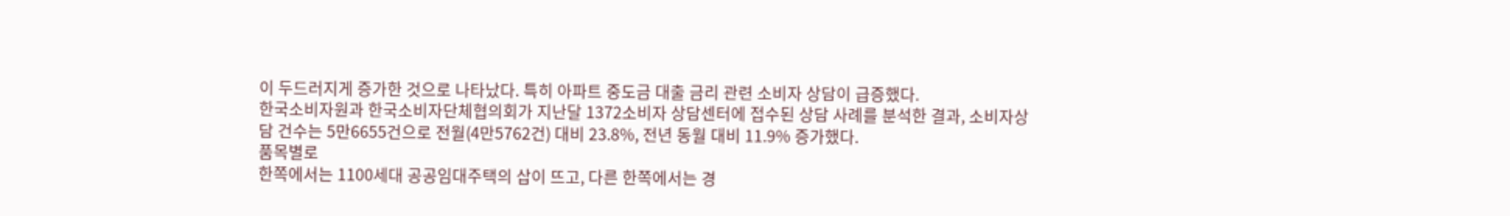이 두드러지게 증가한 것으로 나타났다. 특히 아파트 중도금 대출 금리 관련 소비자 상담이 급증했다.
한국소비자원과 한국소비자단체협의회가 지난달 1372소비자 상담센터에 접수된 상담 사례를 분석한 결과, 소비자상담 건수는 5만6655건으로 전월(4만5762건) 대비 23.8%, 전년 동월 대비 11.9% 증가했다.
품목별로
한쪽에서는 1100세대 공공임대주택의 삽이 뜨고, 다른 한쪽에서는 경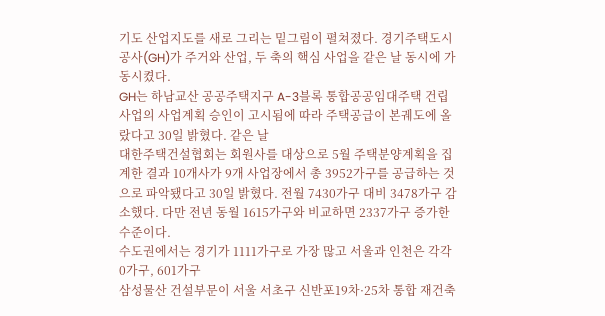기도 산업지도를 새로 그리는 밑그림이 펼쳐졌다. 경기주택도시공사(GH)가 주거와 산업, 두 축의 핵심 사업을 같은 날 동시에 가동시켰다.
GH는 하남교산 공공주택지구 A-3블록 통합공공임대주택 건립사업의 사업계획 승인이 고시됨에 따라 주택공급이 본궤도에 올랐다고 30일 밝혔다. 같은 날
대한주택건설협회는 회원사를 대상으로 5월 주택분양계획을 집계한 결과 10개사가 9개 사업장에서 총 3952가구를 공급하는 것으로 파악됐다고 30일 밝혔다. 전월 7430가구 대비 3478가구 감소했다. 다만 전년 동월 1615가구와 비교하면 2337가구 증가한 수준이다.
수도권에서는 경기가 1111가구로 가장 많고 서울과 인천은 각각 0가구, 601가구
삼성물산 건설부문이 서울 서초구 신반포19차·25차 통합 재건축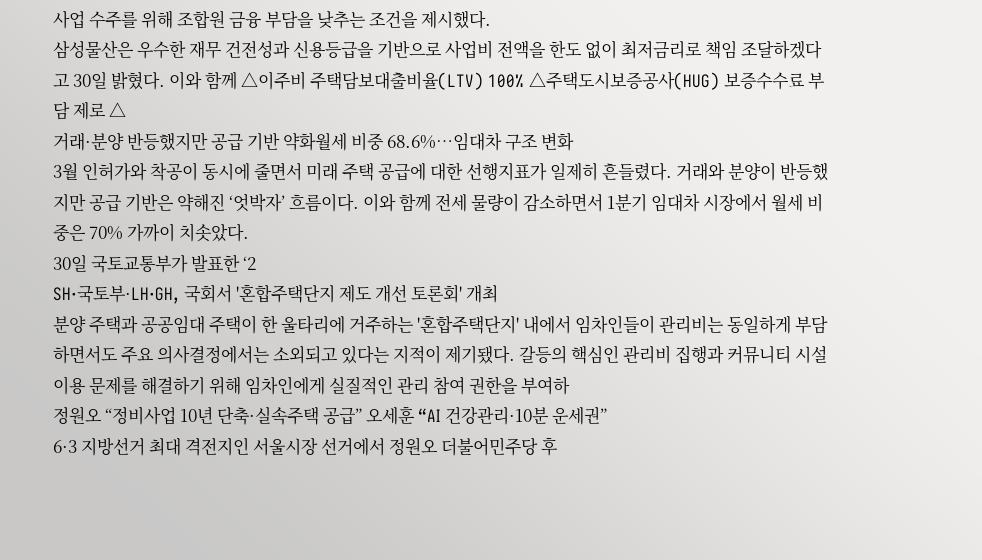사업 수주를 위해 조합원 금융 부담을 낮추는 조건을 제시했다.
삼성물산은 우수한 재무 건전성과 신용등급을 기반으로 사업비 전액을 한도 없이 최저금리로 책임 조달하겠다고 30일 밝혔다. 이와 함께 △이주비 주택담보대출비율(LTV) 100% △주택도시보증공사(HUG) 보증수수료 부담 제로 △
거래·분양 반등했지만 공급 기반 약화월세 비중 68.6%…임대차 구조 변화
3월 인허가와 착공이 동시에 줄면서 미래 주택 공급에 대한 선행지표가 일제히 흔들렸다. 거래와 분양이 반등했지만 공급 기반은 약해진 ‘엇박자’ 흐름이다. 이와 함께 전세 물량이 감소하면서 1분기 임대차 시장에서 월세 비중은 70% 가까이 치솟았다.
30일 국토교통부가 발표한 ‘2
SH·국토부·LH·GH, 국회서 '혼합주택단지 제도 개선 토론회' 개최
분양 주택과 공공임대 주택이 한 울타리에 거주하는 '혼합주택단지' 내에서 임차인들이 관리비는 동일하게 부담하면서도 주요 의사결정에서는 소외되고 있다는 지적이 제기됐다. 갈등의 핵심인 관리비 집행과 커뮤니티 시설 이용 문제를 해결하기 위해 임차인에게 실질적인 관리 참여 권한을 부여하
정원오 “정비사업 10년 단축·실속주택 공급” 오세훈 “AI 건강관리·10분 운세권”
6·3 지방선거 최대 격전지인 서울시장 선거에서 정원오 더불어민주당 후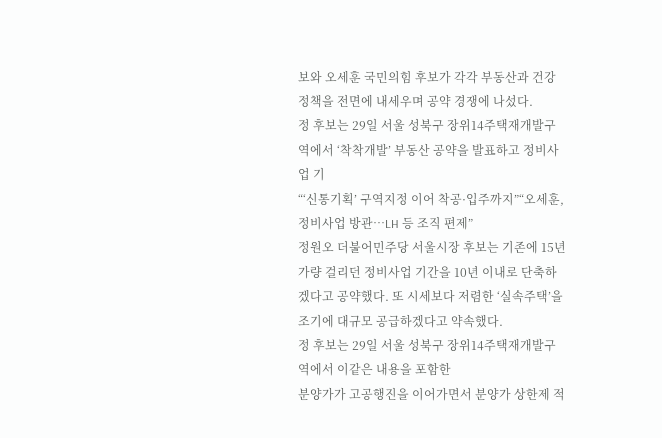보와 오세훈 국민의힘 후보가 각각 부동산과 건강 정책을 전면에 내세우며 공약 경쟁에 나섰다.
정 후보는 29일 서울 성북구 장위14주택재개발구역에서 ‘착착개발’ 부동산 공약을 발표하고 정비사업 기
“‘신통기획’ 구역지정 이어 착공·입주까지”“오세훈, 정비사업 방관…LH 등 조직 편제”
정원오 더불어민주당 서울시장 후보는 기존에 15년가량 걸리던 정비사업 기간을 10년 이내로 단축하겠다고 공약했다. 또 시세보다 저렴한 ‘실속주택’을 조기에 대규모 공급하겠다고 약속했다.
정 후보는 29일 서울 성북구 장위14주택재개발구역에서 이같은 내용을 포함한
분양가가 고공행진을 이어가면서 분양가 상한제 적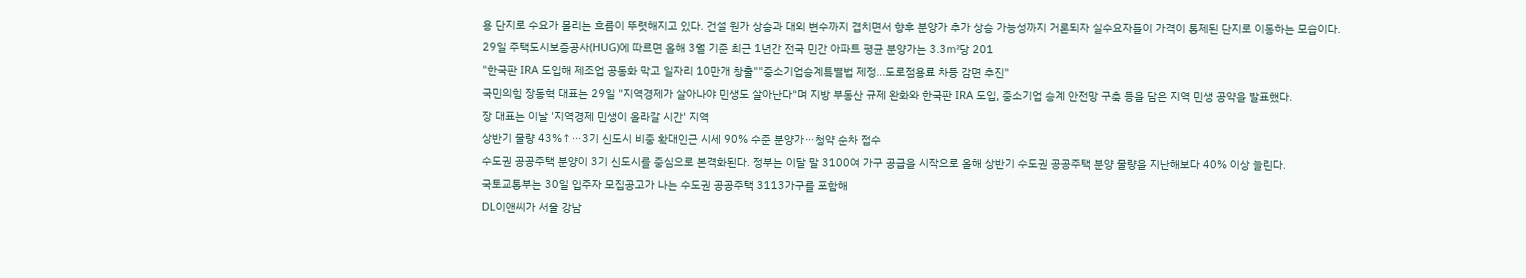용 단지로 수요가 몰리는 흐름이 뚜렷해지고 있다. 건설 원가 상승과 대외 변수까지 겹치면서 향후 분양가 추가 상승 가능성까지 거론되자 실수요자들이 가격이 통제된 단지로 이동하는 모습이다.
29일 주택도시보증공사(HUG)에 따르면 올해 3월 기준 최근 1년간 전국 민간 아파트 평균 분양가는 3.3㎡당 201
"한국판 IRA 도입해 제조업 공동화 막고 일자리 10만개 창출""중소기업승계특별법 제정…도로점용료 차등 감면 추진"
국민의힘 장동혁 대표는 29일 "지역경제가 살아나야 민생도 살아난다"며 지방 부동산 규제 완화와 한국판 IRA 도입, 중소기업 승계 안전망 구축 등을 담은 지역 민생 공약을 발표했다.
장 대표는 이날 '지역경제 민생이 올라갈 시간' 지역
상반기 물량 43%↑⋯3기 신도시 비중 확대인근 시세 90% 수준 분양가⋯청약 순차 접수
수도권 공공주택 분양이 3기 신도시를 중심으로 본격화된다. 정부는 이달 말 3100여 가구 공급을 시작으로 올해 상반기 수도권 공공주택 분양 물량을 지난해보다 40% 이상 늘린다.
국토교통부는 30일 입주자 모집공고가 나는 수도권 공공주택 3113가구를 포함해
DL이앤씨가 서울 강남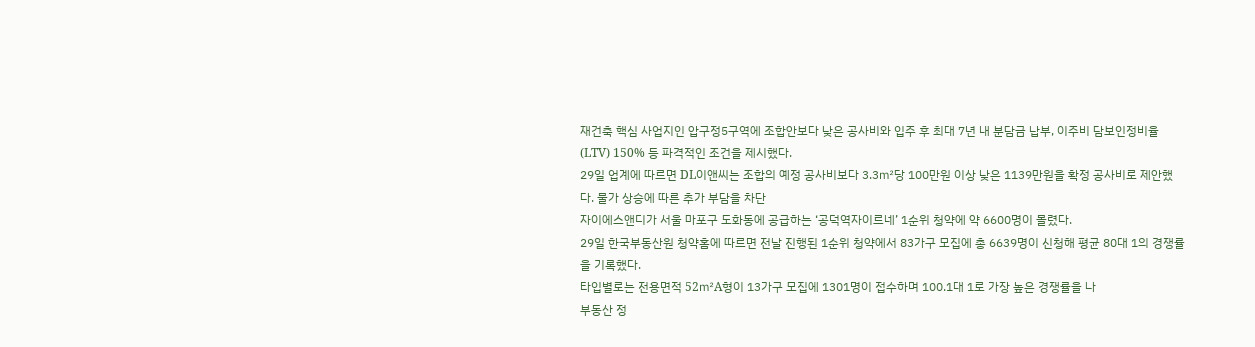재건축 핵심 사업지인 압구정5구역에 조합안보다 낮은 공사비와 입주 후 최대 7년 내 분담금 납부, 이주비 담보인정비율(LTV) 150% 등 파격적인 조건을 제시했다.
29일 업계에 따르면 DL이앤씨는 조합의 예정 공사비보다 3.3㎡당 100만원 이상 낮은 1139만원을 확정 공사비로 제안했다. 물가 상승에 따른 추가 부담을 차단
자이에스앤디가 서울 마포구 도화동에 공급하는 ‘공덕역자이르네’ 1순위 청약에 약 6600명이 몰렸다.
29일 한국부동산원 청약홈에 따르면 전날 진행된 1순위 청약에서 83가구 모집에 총 6639명이 신청해 평균 80대 1의 경쟁률을 기록했다.
타입별로는 전용면적 52㎡A형이 13가구 모집에 1301명이 접수하며 100.1대 1로 가장 높은 경쟁률을 나
부동산 정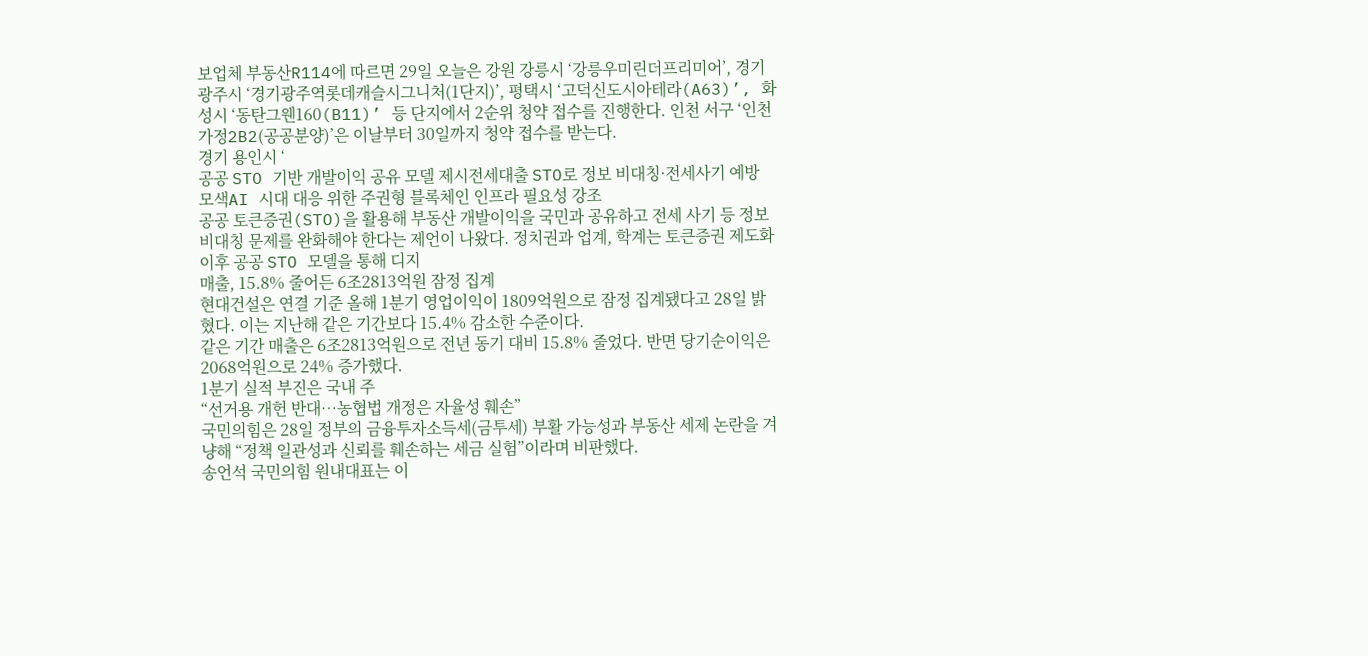보업체 부동산R114에 따르면 29일 오늘은 강원 강릉시 ‘강릉우미린더프리미어’, 경기 광주시 ‘경기광주역롯데캐슬시그니처(1단지)’, 평택시 ‘고덕신도시아테라(A63)’, 화성시 ‘동탄그웬160(B11)’ 등 단지에서 2순위 청약 접수를 진행한다. 인천 서구 ‘인천가정2B2(공공분양)’은 이날부터 30일까지 청약 접수를 받는다.
경기 용인시 ‘
공공 STO 기반 개발이익 공유 모델 제시전세대출 STO로 정보 비대칭·전세사기 예방 모색AI 시대 대응 위한 주권형 블록체인 인프라 필요성 강조
공공 토큰증권(STO)을 활용해 부동산 개발이익을 국민과 공유하고 전세 사기 등 정보 비대칭 문제를 완화해야 한다는 제언이 나왔다. 정치권과 업계, 학계는 토큰증권 제도화 이후 공공 STO 모델을 통해 디지
매출, 15.8% 줄어든 6조2813억원 잠정 집계
현대건설은 연결 기준 올해 1분기 영업이익이 1809억원으로 잠정 집계됐다고 28일 밝혔다. 이는 지난해 같은 기간보다 15.4% 감소한 수준이다.
같은 기간 매출은 6조2813억원으로 전년 동기 대비 15.8% 줄었다. 반면 당기순이익은 2068억원으로 24% 증가했다.
1분기 실적 부진은 국내 주
“선거용 개헌 반대…농협법 개정은 자율성 훼손”
국민의힘은 28일 정부의 금융투자소득세(금투세) 부활 가능성과 부동산 세제 논란을 겨냥해 “정책 일관성과 신뢰를 훼손하는 세금 실험”이라며 비판했다.
송언석 국민의힘 원내대표는 이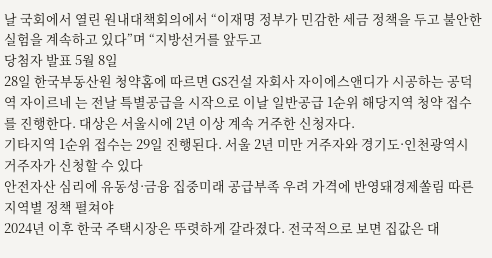날 국회에서 열린 원내대책회의에서 “이재명 정부가 민감한 세금 정책을 두고 불안한 실험을 계속하고 있다”며 “지방선거를 앞두고
당첨자 발표 5월 8일
28일 한국부동산원 청약홈에 따르면 GS건설 자회사 자이에스앤디가 시공하는 공덕역 자이르네 는 전날 특별공급을 시작으로 이날 일반공급 1순위 해당지역 청약 접수를 진행한다. 대상은 서울시에 2년 이상 계속 거주한 신청자다.
기타지역 1순위 접수는 29일 진행된다. 서울 2년 미만 거주자와 경기도·인천광역시 거주자가 신청할 수 있다
안전자산 심리에 유동성·금융 집중미래 공급부족 우려 가격에 반영돼경제쏠림 따른 지역별 정책 펼쳐야
2024년 이후 한국 주택시장은 뚜렷하게 갈라졌다. 전국적으로 보면 집값은 대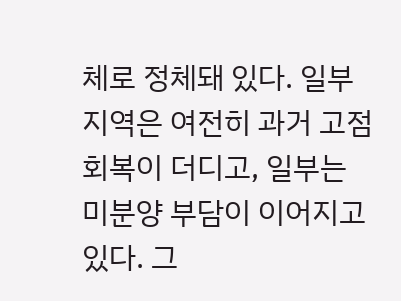체로 정체돼 있다. 일부 지역은 여전히 과거 고점 회복이 더디고, 일부는 미분양 부담이 이어지고 있다. 그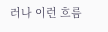러나 이런 흐름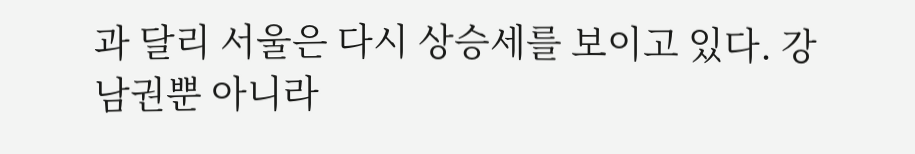과 달리 서울은 다시 상승세를 보이고 있다. 강남권뿐 아니라